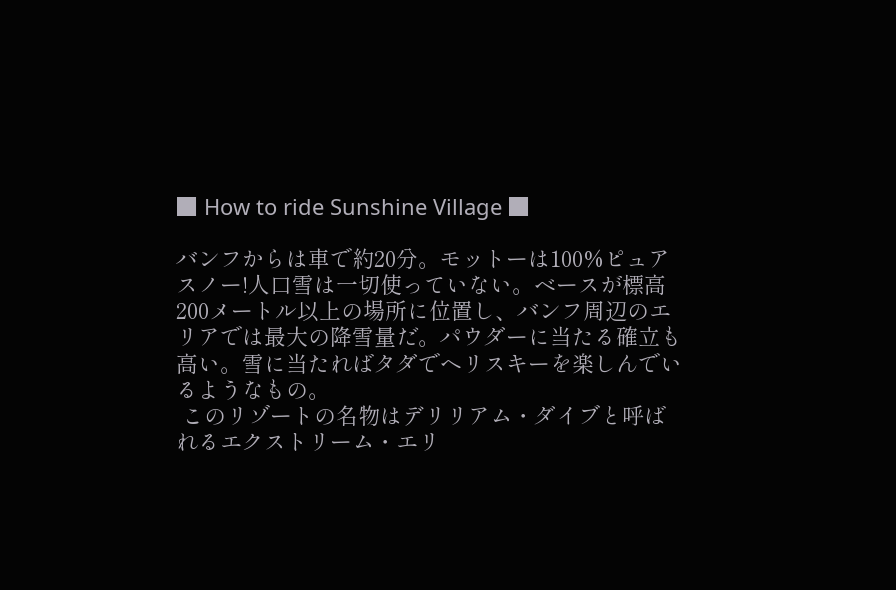■ How to ride Sunshine Village ■

バンフからは車で約20分。モットーは100%ピュアスノー!人口雪は一切使っていない。ベースが標高200メートル以上の場所に位置し、バンフ周辺のエリアでは最大の降雪量だ。パウダーに当たる確立も高い。雪に当たればタダでヘリスキーを楽しんでいるようなもの。
 このリゾートの名物はデリリアム・ダイブと呼ばれるエクストリーム・エリ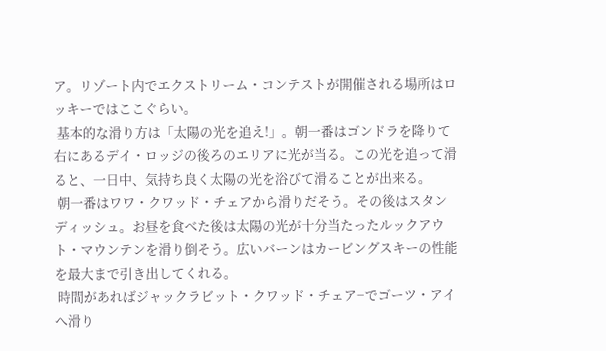ア。リゾート内でエクストリーム・コンテストが開催される場所はロッキーではここぐらい。
 基本的な滑り方は「太陽の光を追え!」。朝一番はゴンドラを降りて右にあるデイ・ロッジの後ろのエリアに光が当る。この光を追って滑ると、一日中、気持ち良く太陽の光を浴びて滑ることが出来る。
 朝一番はワワ・クワッド・チェアから滑りだそう。その後はスタンディッシュ。お昼を食べた後は太陽の光が十分当たったルックアウト・マウンテンを滑り倒そう。広いバーンはカービングスキーの性能を最大まで引き出してくれる。
 時間があればジャックラビット・クワッド・チェア−でゴーツ・アイへ滑り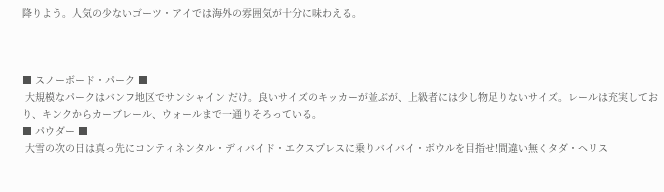降りよう。人気の少ないゴーツ・アイでは海外の雰囲気が十分に味わえる。



■ スノーボード・パーク ■
 大規模なパークはバンフ地区でサンシャイン だけ。良いサイズのキッカーが並ぶが、上級者には少し物足りないサイズ。レールは充実しており、キンクからカーブレール、ウォールまで一通りそろっている。
■ パウダー ■
 大雪の次の日は真っ先にコンティネンタル・ディバイド・エクスプレスに乗りバイバイ・ボウルを目指せ!間違い無くタダ・ヘリス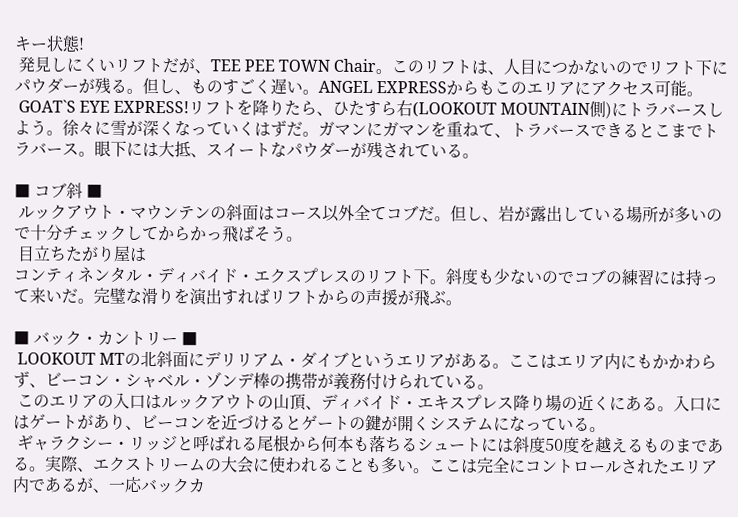キー状態!
 発見しにくいリフトだが、TEE PEE TOWN Chair。このリフトは、人目につかないのでリフト下にパウダーが残る。但し、ものすごく遅い。ANGEL EXPRESSからもこのエリアにアクセス可能。
 GOAT`S EYE EXPRESS!リフトを降りたら、ひたすら右(LOOKOUT MOUNTAIN側)にトラバースしよう。徐々に雪が深くなっていくはずだ。ガマンにガマンを重ねて、トラバースできるとこまでトラバース。眼下には大抵、スイートなパウダーが残されている。

■ コブ斜 ■
 ルックアウト・マウンテンの斜面はコース以外全てコブだ。但し、岩が露出している場所が多いので十分チェックしてからかっ飛ばそう。
 目立ちたがり屋は
コンティネンタル・ディバイド・エクスプレスのリフト下。斜度も少ないのでコブの練習には持って来いだ。完璧な滑りを演出すればリフトからの声援が飛ぶ。

■ バック・カントリー ■
 LOOKOUT MTの北斜面にデリリアム・ダイブというエリアがある。ここはエリア内にもかかわらず、ビーコン・シャベル・ゾンデ棒の携帯が義務付けられている。
 このエリアの入口はルックアウトの山頂、ディバイド・エキスプレス降り場の近くにある。入口にはゲートがあり、ビーコンを近づけるとゲートの鍵が開くシステムになっている。
 ギャラクシー・リッジと呼ばれる尾根から何本も落ちるシュートには斜度50度を越えるものまである。実際、エクストリームの大会に使われることも多い。ここは完全にコントロールされたエリア内であるが、一応バックカ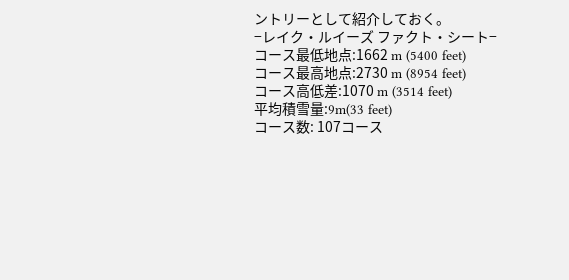ントリーとして紹介しておく。
−レイク・ルイーズ ファクト・シート−
コース最低地点:1662 m (5400 feet)
コース最高地点:2730 m (8954 feet)
コース高低差:1070 m (3514 feet)
平均積雪量:9m(33 feet)
コース数: 107コース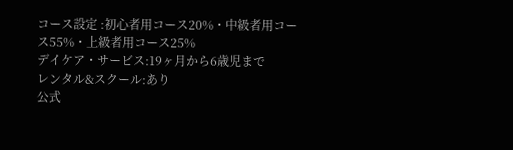コース設定 :初心者用コース20%・中級者用コース55%・上級者用コース25%
デイケア・サービス:19ヶ月から6歳児まで
レンタル&スクール:あり
公式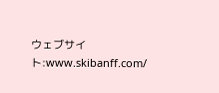ウェブサイト:www.skibanff.com/